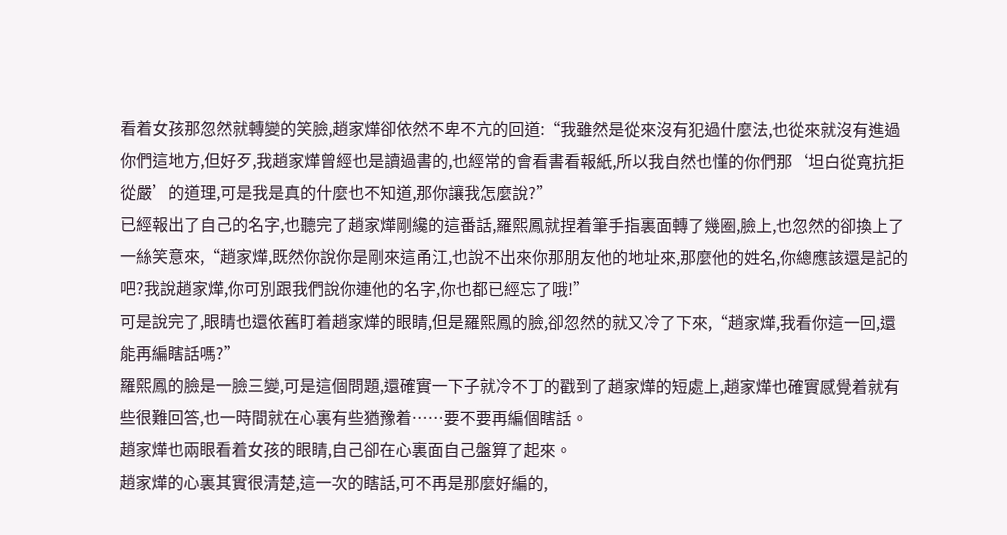看着女孩那忽然就轉變的笑臉,趙家燁卻依然不卑不亢的回道:“我雖然是從來沒有犯過什麼法,也從來就沒有進過你們這地方,但好歹,我趙家燁曾經也是讀過書的,也經常的會看書看報紙,所以我自然也懂的你們那‘坦白從寬抗拒從嚴’的道理,可是我是真的什麼也不知道,那你讓我怎麼說?”
已經報出了自己的名字,也聽完了趙家燁剛纔的這番話,羅熙鳳就捏着筆手指裏面轉了幾圈,臉上,也忽然的卻換上了一絲笑意來,“趙家燁,既然你說你是剛來這甬江,也說不出來你那朋友他的地址來,那麼他的姓名,你總應該還是記的吧?我說趙家燁,你可別跟我們說你連他的名字,你也都已經忘了哦!”
可是說完了,眼睛也還依舊盯着趙家燁的眼睛,但是羅熙鳳的臉,卻忽然的就又冷了下來,“趙家燁,我看你這一回,還能再編瞎話嗎?”
羅熙鳳的臉是一臉三變,可是這個問題,還確實一下子就冷不丁的戳到了趙家燁的短處上,趙家燁也確實感覺着就有些很難回答,也一時間就在心裏有些猶豫着……要不要再編個瞎話。
趙家燁也兩眼看着女孩的眼睛,自己卻在心裏面自己盤算了起來。
趙家燁的心裏其實很清楚,這一次的瞎話,可不再是那麼好編的,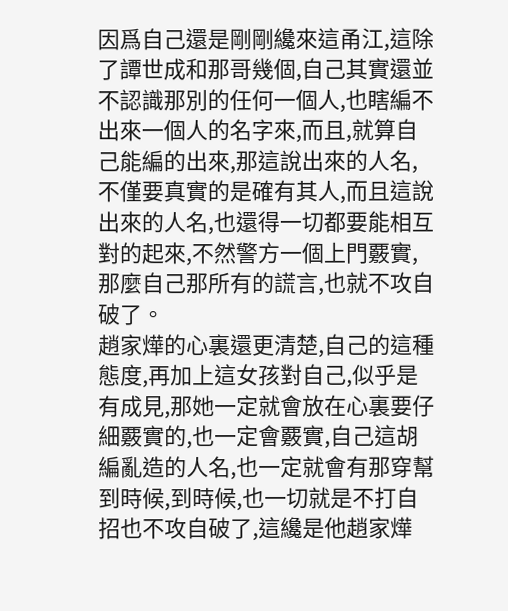因爲自己還是剛剛纔來這甬江,這除了譚世成和那哥幾個,自己其實還並不認識那別的任何一個人,也瞎編不出來一個人的名字來,而且,就算自己能編的出來,那這說出來的人名,不僅要真實的是確有其人,而且這說出來的人名,也還得一切都要能相互對的起來,不然警方一個上門覈實,那麼自己那所有的謊言,也就不攻自破了。
趙家燁的心裏還更清楚,自己的這種態度,再加上這女孩對自己,似乎是有成見,那她一定就會放在心裏要仔細覈實的,也一定會覈實,自己這胡編亂造的人名,也一定就會有那穿幫到時候,到時候,也一切就是不打自招也不攻自破了,這纔是他趙家燁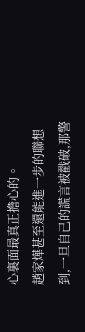心裏面最真正擔心的。
趙家燁甚至還能進一步的聯想到,一旦自己的謊言被戳破,那警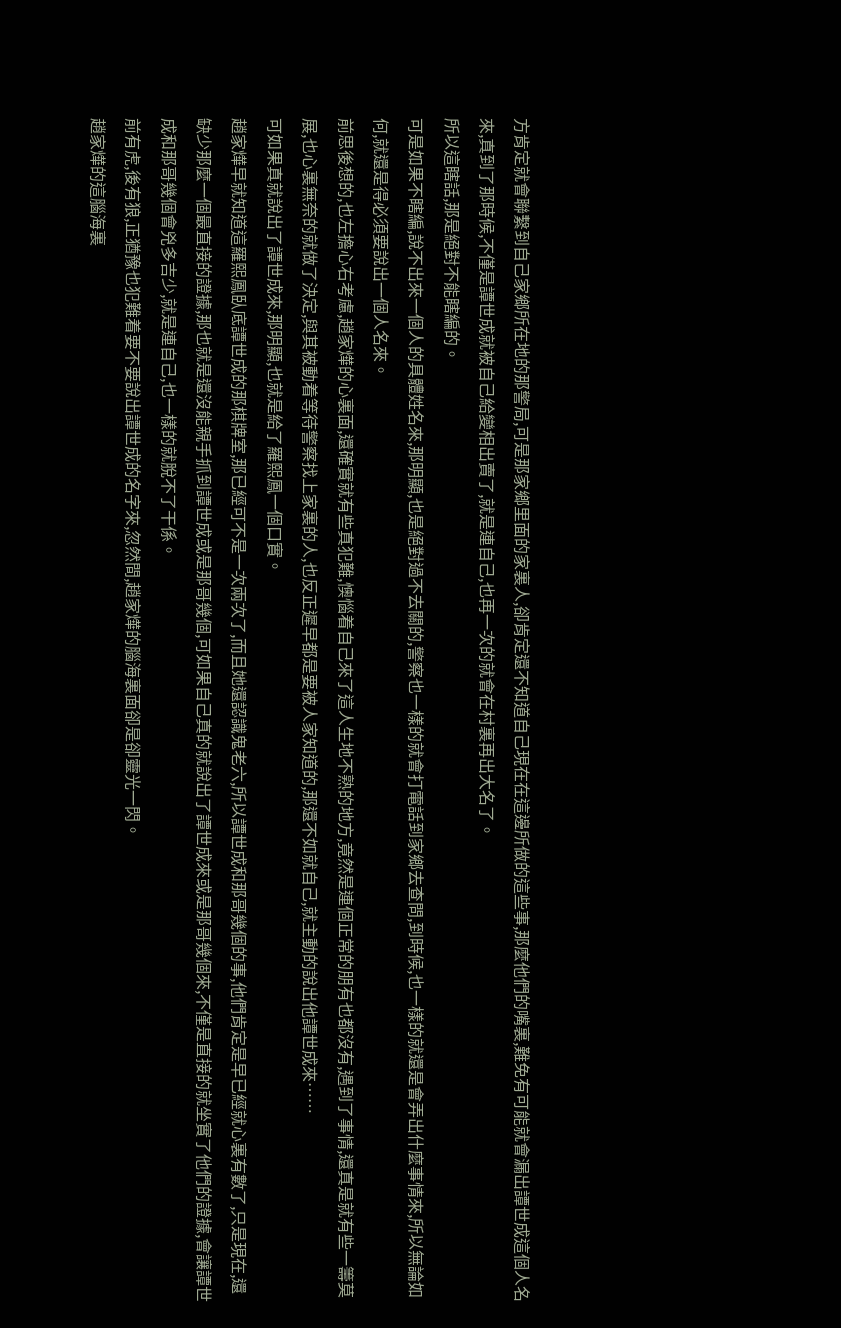方肯定就會聯繫到自己家鄉所在地的那警局,可是那家鄉里面的家裏人,卻肯定還不知道自己現在在這邊所做的這些事,那麼他們的嘴裏,難免有可能就會漏出譚世成這個人名來,真到了那時候,不僅是譚世成就被自己給變相出賣了,就是連自己,也再一次的就會在村裏再出大名了。
所以這瞎話,那是絕對不能瞎編的。
可是如果不瞎編,說不出來一個人的具體姓名來,那明顯,也是絕對過不去關的,警察也一樣的就會打電話到家鄉去查問,到時候,也一樣的就還是會弄出什麼事情來,所以無論如何,就還是得必須要說出一個人名來。
前思後想的,也左擔心右考慮,趙家燁的心裏面,還確實就有些真犯難,懊惱着自己來了這人生地不熟的地方,竟然是連個正常的朋有也都沒有,遇到了事情,還真是就有些一籌莫展,也心裏無奈的就做了決定,與其被動着等待警察找上家裏的人,也反正遲早都是要被人家知道的,那還不如就自己,就主動的說出他譚世成來……
可如果真就說出了譚世成來,那明顯,也就是給了羅熙鳳一個口實。
趙家燁早就知道這羅熙鳳臥底譚世成的那棋牌室,那已經可不是一次兩次了,而且她還認識鬼老六,所以譚世成和那哥幾個的事,他們肯定是早已經就心裏有數了,只是現在,還缺少那麼一個最直接的證據,那也就是還沒能親手抓到譚世成或是那哥幾個,可如果自己真的就說出了譚世成來或是那哥幾個來,不僅是直接的就坐實了他們的證據,會讓譚世成和那哥幾個會兇多吉少,就是連自己,也一樣的就脫不了干係。
前有虎,後有狼,正猶豫也犯難着要不要說出譚世成的名字來,忽然間,趙家燁的腦海裏面卻是卻靈光一閃。
趙家燁的這腦海裏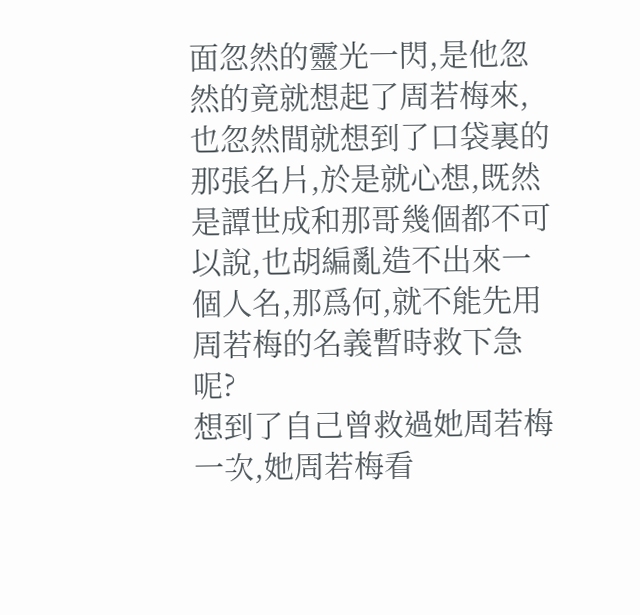面忽然的靈光一閃,是他忽然的竟就想起了周若梅來,也忽然間就想到了口袋裏的那張名片,於是就心想,既然是譚世成和那哥幾個都不可以說,也胡編亂造不出來一個人名,那爲何,就不能先用周若梅的名義暫時救下急呢?
想到了自己曾救過她周若梅一次,她周若梅看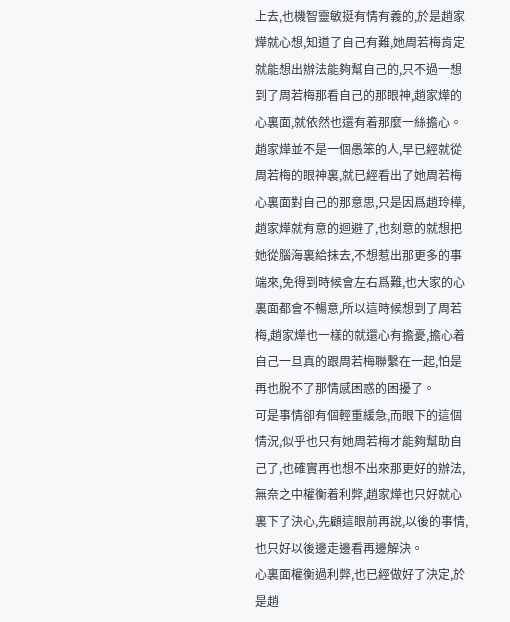上去,也機智靈敏挺有情有義的,於是趙家燁就心想,知道了自己有難,她周若梅肯定就能想出辦法能夠幫自己的,只不過一想到了周若梅那看自己的那眼神,趙家燁的心裏面,就依然也還有着那麼一絲擔心。
趙家燁並不是一個愚笨的人,早已經就從周若梅的眼神裏,就已經看出了她周若梅心裏面對自己的那意思,只是因爲趙玲樺,趙家燁就有意的迴避了,也刻意的就想把她從腦海裏給抹去,不想惹出那更多的事端來,免得到時候會左右爲難,也大家的心裏面都會不暢意,所以這時候想到了周若梅,趙家燁也一樣的就還心有擔憂,擔心着自己一旦真的跟周若梅聯繫在一起,怕是再也脫不了那情感困惑的困擾了。
可是事情卻有個輕重緩急,而眼下的這個情況,似乎也只有她周若梅才能夠幫助自己了,也確實再也想不出來那更好的辦法,無奈之中權衡着利弊,趙家燁也只好就心裏下了決心,先顧這眼前再說,以後的事情,也只好以後邊走邊看再邊解決。
心裏面權衡過利弊,也已經做好了決定,於是趙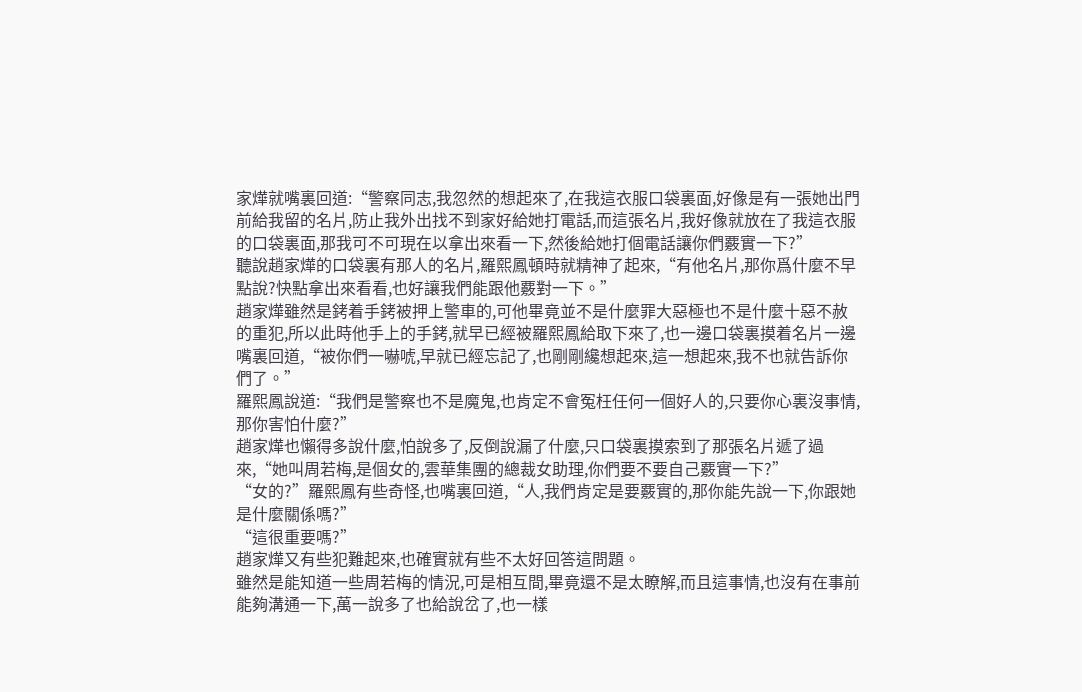家燁就嘴裏回道:“警察同志,我忽然的想起來了,在我這衣服口袋裏面,好像是有一張她出門前給我留的名片,防止我外出找不到家好給她打電話,而這張名片,我好像就放在了我這衣服的口袋裏面,那我可不可現在以拿出來看一下,然後給她打個電話讓你們覈實一下?”
聽說趙家燁的口袋裏有那人的名片,羅熙鳳頓時就精神了起來,“有他名片,那你爲什麼不早點說?快點拿出來看看,也好讓我們能跟他覈對一下。”
趙家燁雖然是銬着手銬被押上警車的,可他畢竟並不是什麼罪大惡極也不是什麼十惡不赦的重犯,所以此時他手上的手銬,就早已經被羅熙鳳給取下來了,也一邊口袋裏摸着名片一邊嘴裏回道,“被你們一嚇唬,早就已經忘記了,也剛剛纔想起來,這一想起來,我不也就告訴你們了。”
羅熙鳳說道:“我們是警察也不是魔鬼,也肯定不會冤枉任何一個好人的,只要你心裏沒事情,那你害怕什麼?”
趙家燁也懶得多說什麼,怕說多了,反倒說漏了什麼,只口袋裏摸索到了那張名片遞了過來,“她叫周若梅,是個女的,雲華集團的總裁女助理,你們要不要自己覈實一下?”
“女的?”羅熙鳳有些奇怪,也嘴裏回道,“人,我們肯定是要覈實的,那你能先說一下,你跟她是什麼關係嗎?”
“這很重要嗎?”
趙家燁又有些犯難起來,也確實就有些不太好回答這問題。
雖然是能知道一些周若梅的情況,可是相互間,畢竟還不是太瞭解,而且這事情,也沒有在事前能夠溝通一下,萬一說多了也給說岔了,也一樣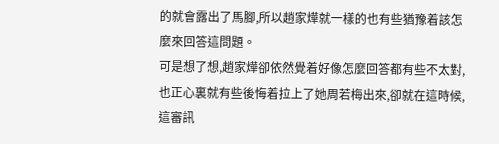的就會露出了馬腳,所以趙家燁就一樣的也有些猶豫着該怎麼來回答這問題。
可是想了想,趙家燁卻依然覺着好像怎麼回答都有些不太對,也正心裏就有些後悔着拉上了她周若梅出來,卻就在這時候,這審訊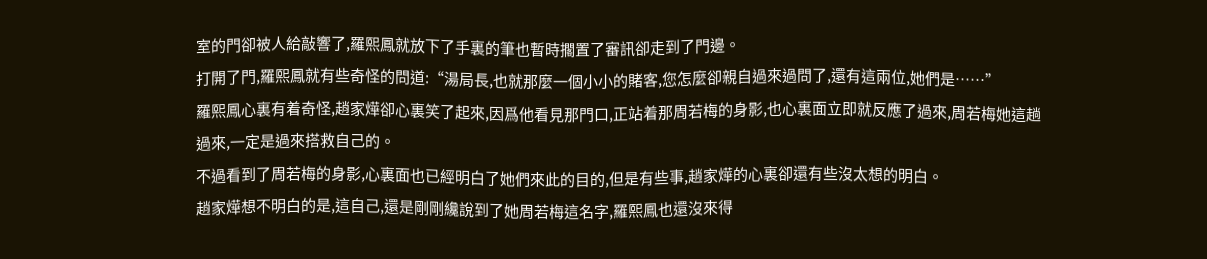室的門卻被人給敲響了,羅熙鳳就放下了手裏的筆也暫時擱置了審訊卻走到了門邊。
打開了門,羅熙鳳就有些奇怪的問道:“湯局長,也就那麼一個小小的賭客,您怎麼卻親自過來過問了,還有這兩位,她們是……”
羅熙鳳心裏有着奇怪,趙家燁卻心裏笑了起來,因爲他看見那門口,正站着那周若梅的身影,也心裏面立即就反應了過來,周若梅她這趟過來,一定是過來搭救自己的。
不過看到了周若梅的身影,心裏面也已經明白了她們來此的目的,但是有些事,趙家燁的心裏卻還有些沒太想的明白。
趙家燁想不明白的是,這自己,還是剛剛纔說到了她周若梅這名字,羅熙鳳也還沒來得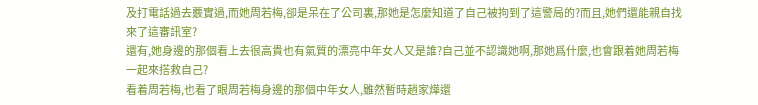及打電話過去覈實過,而她周若梅,卻是呆在了公司裏,那她是怎麼知道了自己被拘到了這警局的?而且,她們還能親自找來了這審訊室?
還有,她身邊的那個看上去很高貴也有氣質的漂亮中年女人又是誰?自己並不認識她啊,那她爲什麼,也會跟着她周若梅一起來搭救自己?
看着周若梅,也看了眼周若梅身邊的那個中年女人,雖然暫時趙家燁還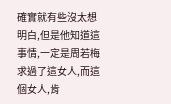確實就有些沒太想明白,但是他知道這事情,一定是周若梅求過了這女人,而這個女人,肯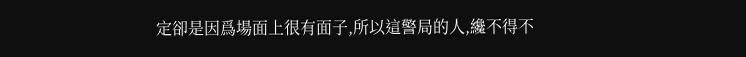定卻是因爲場面上很有面子,所以這警局的人,纔不得不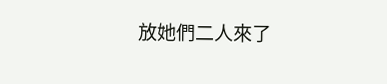放她們二人來了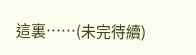這裏……(未完待續)